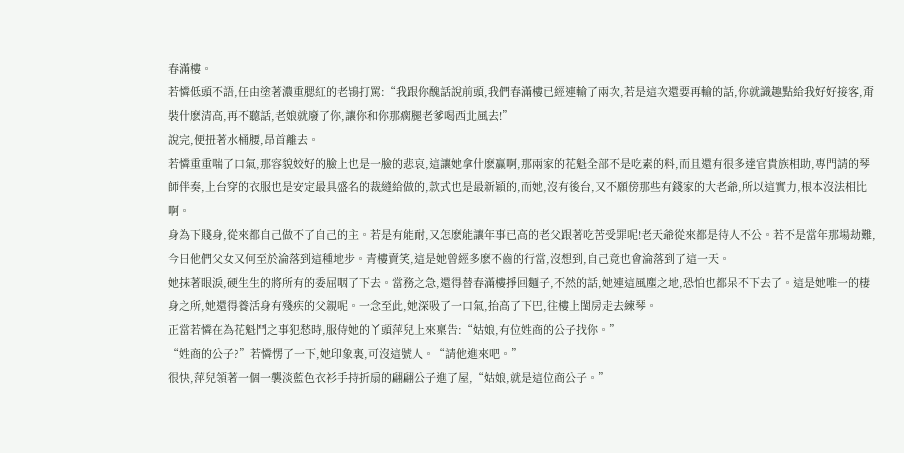春滿樓。
若憐低頭不語,任由塗著濃重腮紅的老鴇打罵:“我跟你醜話說前頭,我們春滿樓已經連輸了兩次,若是這次還要再輸的話,你就識趣點給我好好接客,甭裝什麽清高,再不聽話,老娘就廢了你,讓你和你那瘸腿老爹喝西北風去!”
說完,便扭著水桶腰,昂首離去。
若憐重重喘了口氣,那容貌姣好的臉上也是一臉的悲哀,這讓她拿什麽贏啊,那兩家的花魁全部不是吃素的料,而且還有很多達官貴族相助,專門請的琴師伴奏,上台穿的衣服也是安定最具盛名的裁縫給做的,款式也是最新穎的,而她,沒有後台,又不願傍那些有錢家的大老爺,所以這實力,根本沒法相比啊。
身為下賤身,從來都自己做不了自己的主。若是有能耐,又怎麽能讓年事已高的老父跟著吃苦受罪呢!老天爺從來都是待人不公。若不是當年那場劫難,今日他們父女又何至於淪落到這種地步。青樓賣笑,這是她曾經多麽不齒的行當,沒想到,自己竟也會淪落到了這一天。
她抹著眼淚,硬生生的將所有的委屈咽了下去。當務之急,還得替春滿樓掙回麵子,不然的話,她連這風塵之地,恐怕也都呆不下去了。這是她唯一的棲身之所,她還得養活身有殘疾的父親呢。一念至此,她深吸了一口氣,抬高了下巴,往樓上閨房走去練琴。
正當若憐在為花魁鬥之事犯愁時,服侍她的丫頭萍兒上來稟告:“姑娘,有位姓商的公子找你。”
“姓商的公子?”若憐愣了一下,她印象裏,可沒這號人。“請他進來吧。”
很快,萍兒領著一個一襲淡藍色衣衫手持折扇的翩翩公子進了屋,“姑娘,就是這位商公子。”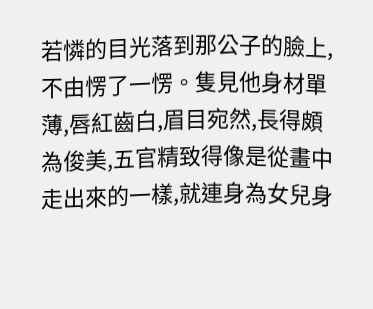若憐的目光落到那公子的臉上,不由愣了一愣。隻見他身材單薄,唇紅齒白,眉目宛然,長得頗為俊美,五官精致得像是從畫中走出來的一樣,就連身為女兒身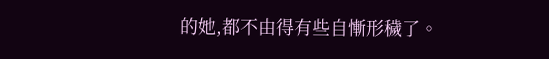的她,都不由得有些自慚形穢了。